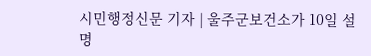시민행정신문 기자 | 울주군보건소가 10일 설명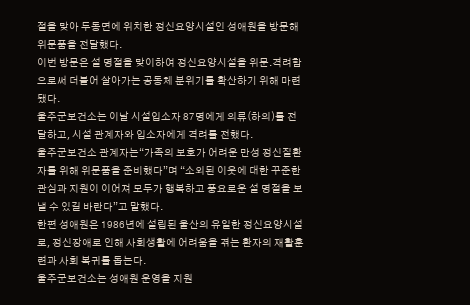절을 맞아 두동면에 위치한 정신요양시설인 성애원을 방문해 위문품을 전달했다.
이번 방문은 설 명절을 맞이하여 정신요양시설을 위문․격려함으로써 더불어 살아가는 공동체 분위기를 확산하기 위해 마련됐다.
울주군보건소는 이날 시설입소자 87명에게 의류(하의)를 전달하고, 시설 관계자와 입소자에게 격려를 전했다.
울주군보건소 관계자는“가족의 보호가 어려운 만성 정신질환자를 위해 위문품을 준비했다”며 “소외된 이웃에 대한 꾸준한 관심과 지원이 이어져 모두가 행복하고 풍요로운 설 명절을 보낼 수 있길 바란다”고 말했다.
한편 성애원은 1986년에 설립된 울산의 유일한 정신요양시설로, 정신장애로 인해 사회생활에 어려움을 겪는 환자의 재활훈련과 사회 복귀를 돕는다.
울주군보건소는 성애원 운영을 지원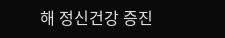해 정신건강 증진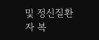및 정신질환자 복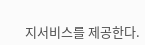지서비스를 제공한다.